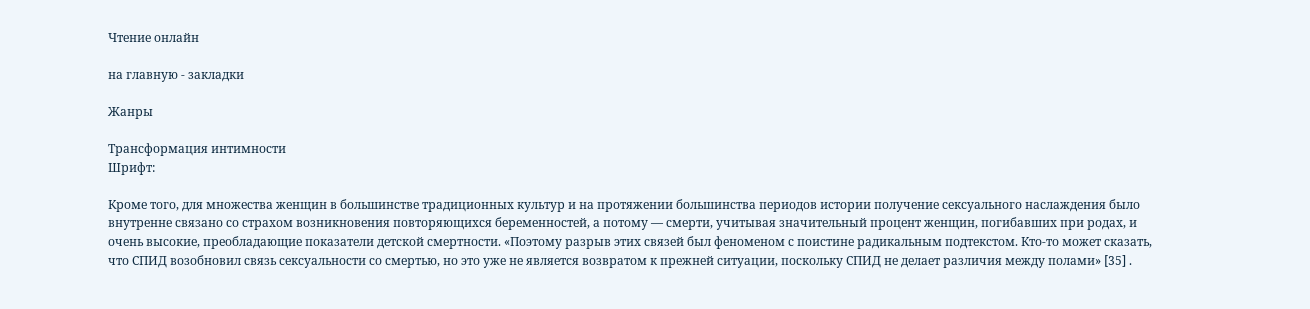Чтение онлайн

на главную - закладки

Жанры

Трансформация интимности
Шрифт:

Кроме того, для множества женщин в большинстве традиционных культур и на протяжении большинства периодов истории получение сексуального наслаждения было внутренне связано со страхом возникновения повторяющихся беременностей, а потому — смерти, учитывая значительный процент женщин, погибавших при родах, и очень высокие, преобладающие показатели детской смертности. «Поэтому разрыв этих связей был феноменом с поистине радикальным подтекстом. Кто-то может сказать, что СПИД возобновил связь сексуальности со смертью, но это уже не является возвратом к прежней ситуации, поскольку СПИД не делает различия между полами» [35] .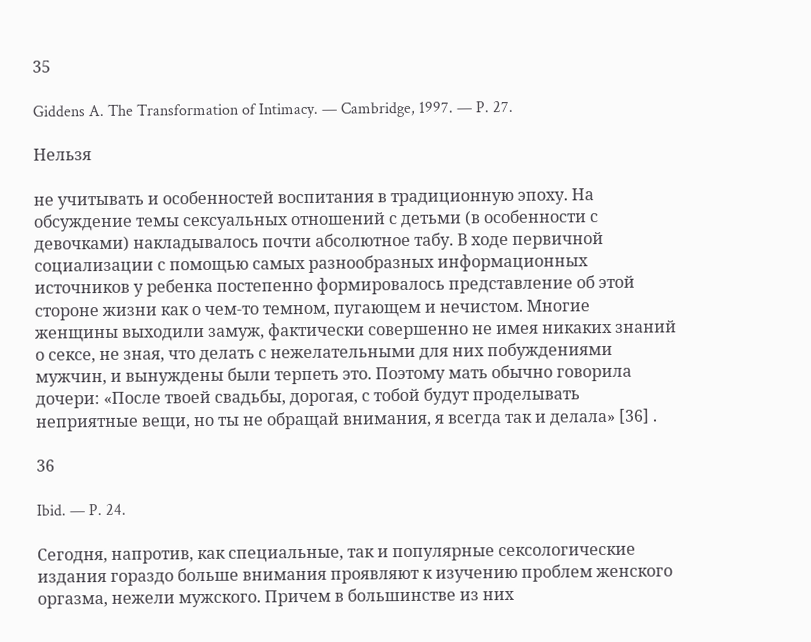35

Giddens A. The Transformation of Intimacy. — Cambridge, 1997. — P. 27.

Нельзя

не учитывать и особенностей воспитания в традиционную эпоху. На обсуждение темы сексуальных отношений с детьми (в особенности с девочками) накладывалось почти абсолютное табу. В ходе первичной социализации с помощью самых разнообразных информационных источников у ребенка постепенно формировалось представление об этой стороне жизни как о чем-то темном, пугающем и нечистом. Многие женщины выходили замуж, фактически совершенно не имея никаких знаний о сексе, не зная, что делать с нежелательными для них побуждениями мужчин, и вынуждены были терпеть это. Поэтому мать обычно говорила дочери: «После твоей свадьбы, дорогая, с тобой будут проделывать неприятные вещи, но ты не обращай внимания, я всегда так и делала» [36] .

36

Ibid. — P. 24.

Сегодня, напротив, как специальные, так и популярные сексологические издания гораздо больше внимания проявляют к изучению проблем женского оргазма, нежели мужского. Причем в большинстве из них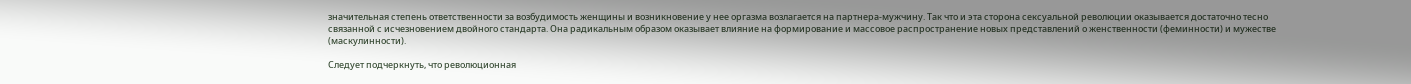значительная степень ответственности за возбудимость женщины и возникновение у нее оргазма возлагается на партнера-мужчину. Так что и эта сторона сексуальной революции оказывается достаточно тесно связанной с исчезновением двойного стандарта. Она радикальным образом оказывает влияние на формирование и массовое распространение новых представлений о женственности (феминности) и мужестве (маскулинности).

Следует подчеркнуть, что революционная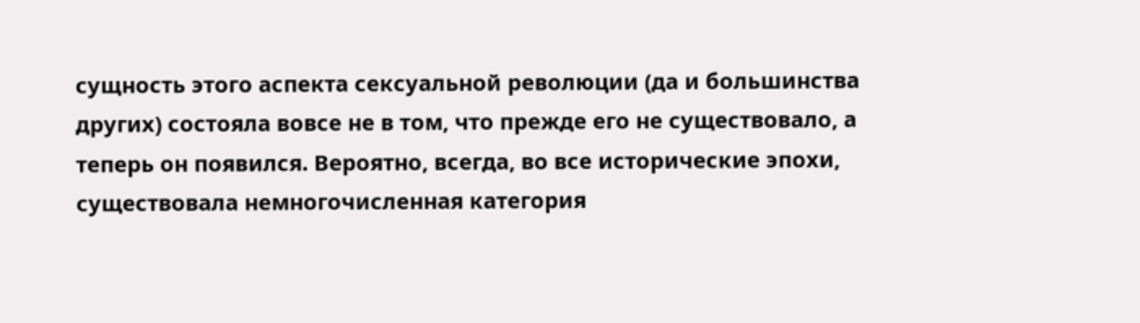сущность этого аспекта сексуальной революции (да и большинства других) состояла вовсе не в том, что прежде его не существовало, а теперь он появился. Вероятно, всегда, во все исторические эпохи, существовала немногочисленная категория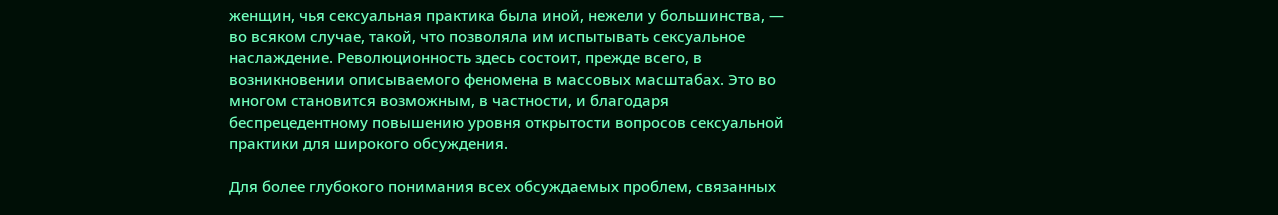женщин, чья сексуальная практика была иной, нежели у большинства, — во всяком случае, такой, что позволяла им испытывать сексуальное наслаждение. Революционность здесь состоит, прежде всего, в возникновении описываемого феномена в массовых масштабах. Это во многом становится возможным, в частности, и благодаря беспрецедентному повышению уровня открытости вопросов сексуальной практики для широкого обсуждения.

Для более глубокого понимания всех обсуждаемых проблем, связанных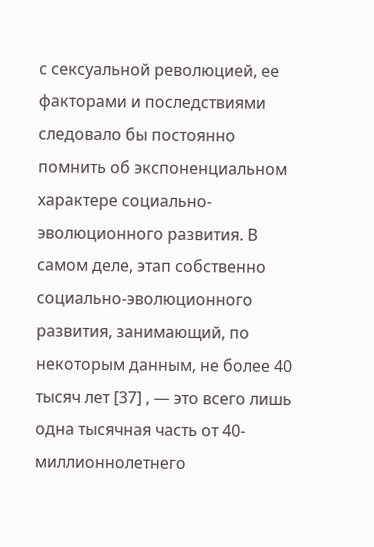с сексуальной революцией, ее факторами и последствиями следовало бы постоянно помнить об экспоненциальном характере социально-эволюционного развития. В самом деле, этап собственно социально-эволюционного развития, занимающий, по некоторым данным, не более 40 тысяч лет [37] , — это всего лишь одна тысячная часть от 40-миллионнолетнего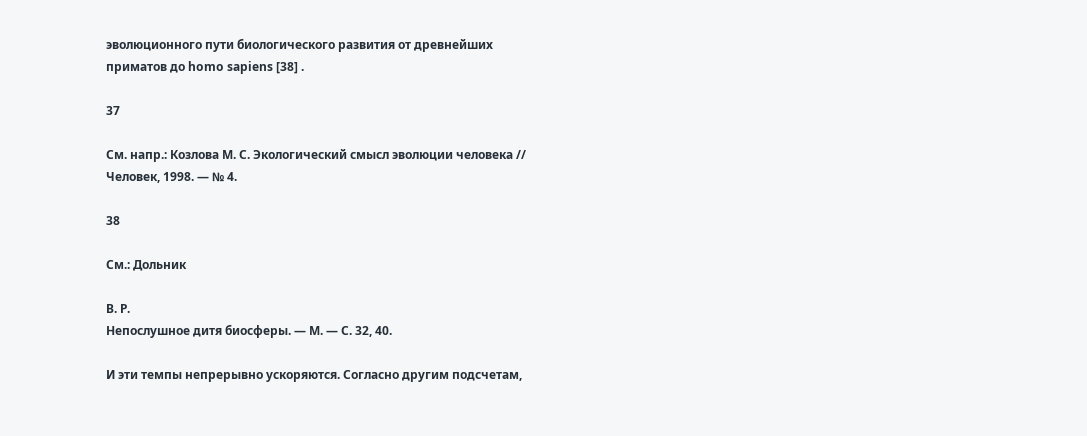эволюционного пути биологического развития от древнейших приматов до homo sapiens [38] .

37

См. напр.: Козлова М. С. Экологический смысл эволюции человека // Человек, 1998. — № 4.

38

См.: Дольник

В. Р.
Непослушное дитя биосферы. — М. — С. 32, 40.

И эти темпы непрерывно ускоряются. Согласно другим подсчетам,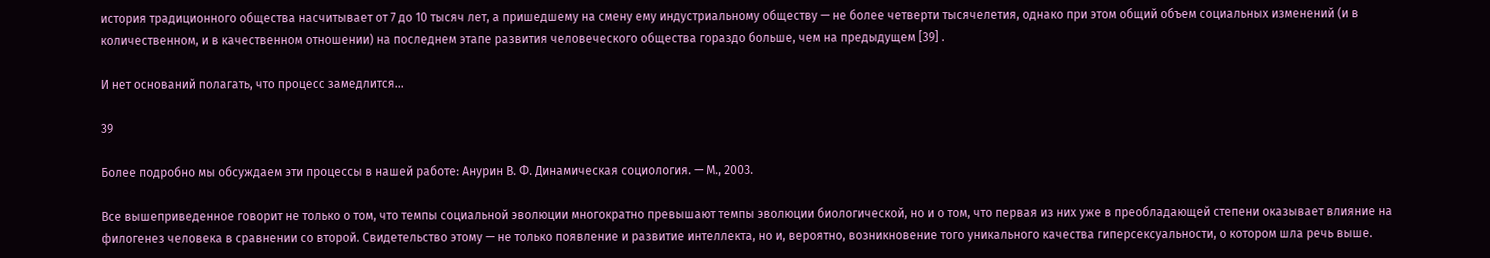история традиционного общества насчитывает от 7 до 10 тысяч лет, а пришедшему на смену ему индустриальному обществу — не более четверти тысячелетия, однако при этом общий объем социальных изменений (и в количественном, и в качественном отношении) на последнем этапе развития человеческого общества гораздо больше, чем на предыдущем [39] .

И нет оснований полагать, что процесс замедлится...

39

Более подробно мы обсуждаем эти процессы в нашей работе: Анурин В. Ф. Динамическая социология. — М., 2003.

Все вышеприведенное говорит не только о том, что темпы социальной эволюции многократно превышают темпы эволюции биологической, но и о том, что первая из них уже в преобладающей степени оказывает влияние на филогенез человека в сравнении со второй. Свидетельство этому — не только появление и развитие интеллекта, но и, вероятно, возникновение того уникального качества гиперсексуальности, о котором шла речь выше.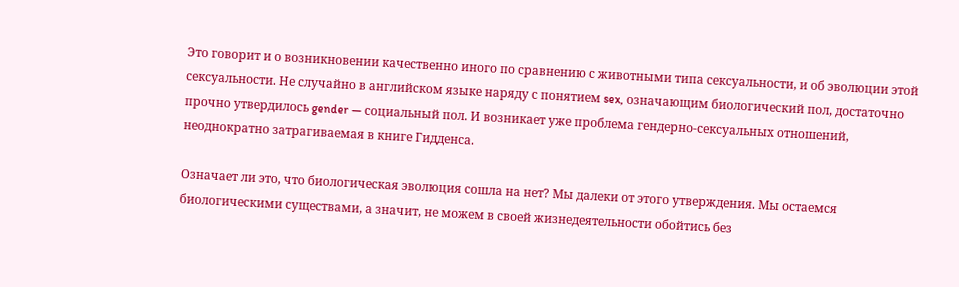Это говорит и о возникновении качественно иного по сравнению с животными типа сексуальности, и об эволюции этой сексуальности. Не случайно в английском языке наряду с понятием sex, означающим биологический пол, достаточно прочно утвердилось gender — социальный пол. И возникает уже проблема гендерно-сексуальных отношений, неоднократно затрагиваемая в книге Гидденса.

Означает ли это, что биологическая эволюция сошла на нет? Мы далеки от этого утверждения. Мы остаемся биологическими существами, а значит, не можем в своей жизнедеятельности обойтись без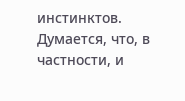инстинктов. Думается, что, в частности, и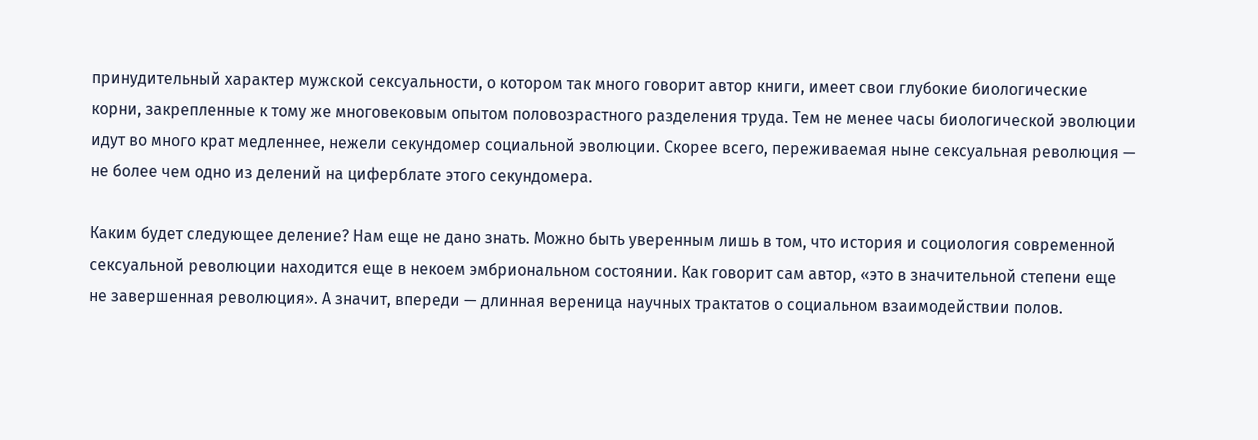принудительный характер мужской сексуальности, о котором так много говорит автор книги, имеет свои глубокие биологические корни, закрепленные к тому же многовековым опытом половозрастного разделения труда. Тем не менее часы биологической эволюции идут во много крат медленнее, нежели секундомер социальной эволюции. Скорее всего, переживаемая ныне сексуальная революция — не более чем одно из делений на циферблате этого секундомера.

Каким будет следующее деление? Нам еще не дано знать. Можно быть уверенным лишь в том, что история и социология современной сексуальной революции находится еще в некоем эмбриональном состоянии. Как говорит сам автор, «это в значительной степени еще не завершенная революция». А значит, впереди — длинная вереница научных трактатов о социальном взаимодействии полов.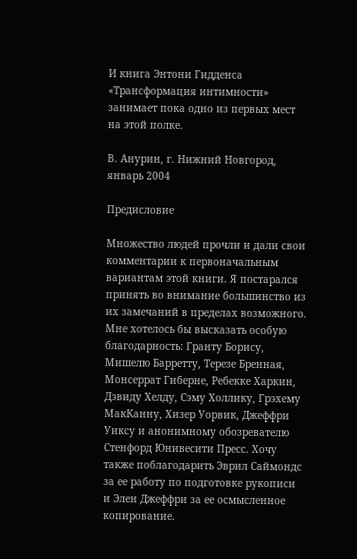И книга Энтони Гидденса «Трансформация интимности» занимает пока одно из первых мест на этой полке.

В. Анурин, г. Нижний Новгород, январь 2004

Предисловие

Множество людей прочли и дали свои комментарии к первоначальным вариантам этой книги. Я постарался принять во внимание большинство из их замечаний в пределах возможного. Мне хотелось бы высказать особую благодарность: Гранту Борису, Мишелю Барретту, Терезе Бренная, Монсеррат Гиберне, Ребекке Харкин, Дэвиду Хелду, Сэму Холлику, Грэхему МакКанну, Хизер Уорвик, Джеффри Уиксу и анонимному обозревателю Стенфорд Юнивесити Пресс. Хочу также поблагодарить Эврил Саймондс за ее работу по подготовке рукописи и Элен Джеффри за ее осмысленное копирование.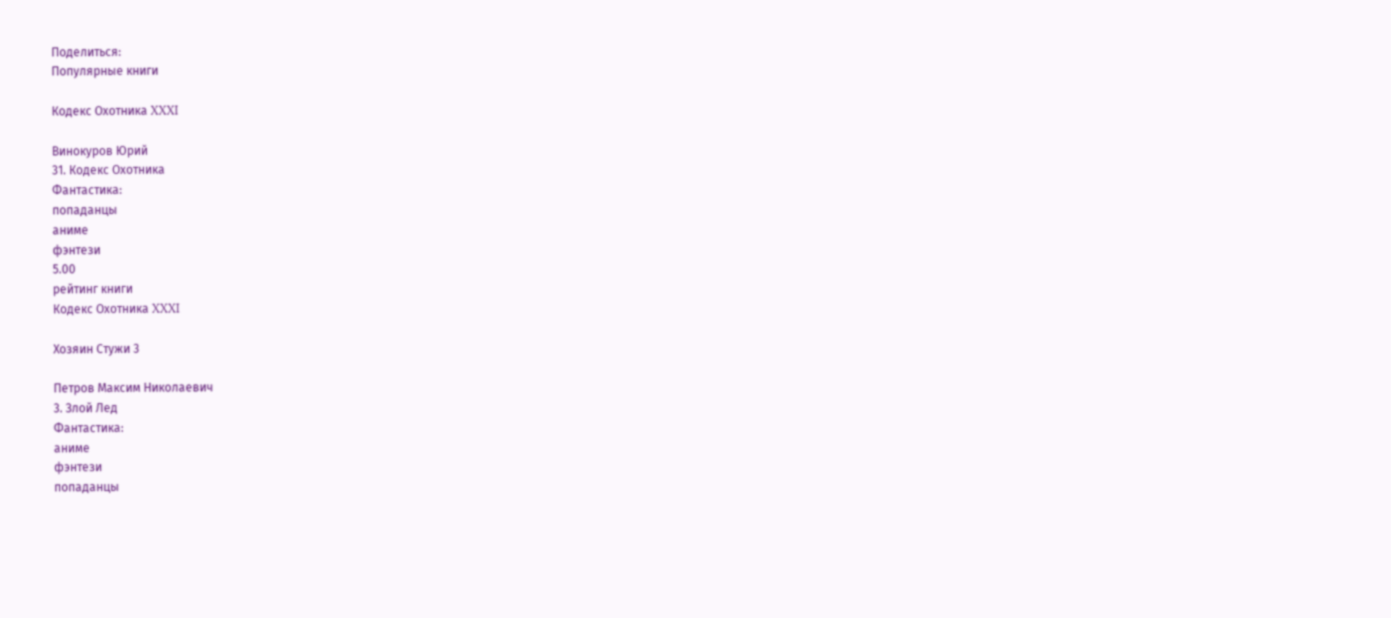Поделиться:
Популярные книги

Кодекс Охотника XXXI

Винокуров Юрий
31. Кодекс Охотника
Фантастика:
попаданцы
аниме
фэнтези
5.00
рейтинг книги
Кодекс Охотника XXXI

Хозяин Стужи 3

Петров Максим Николаевич
3. Злой Лед
Фантастика:
аниме
фэнтези
попаданцы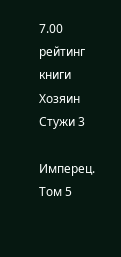7.00
рейтинг книги
Хозяин Стужи 3

Имперец. Том 5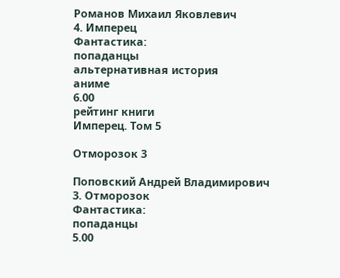Романов Михаил Яковлевич
4. Имперец
Фантастика:
попаданцы
альтернативная история
аниме
6.00
рейтинг книги
Имперец. Том 5

Отморозок 3

Поповский Андрей Владимирович
3. Отморозок
Фантастика:
попаданцы
5.00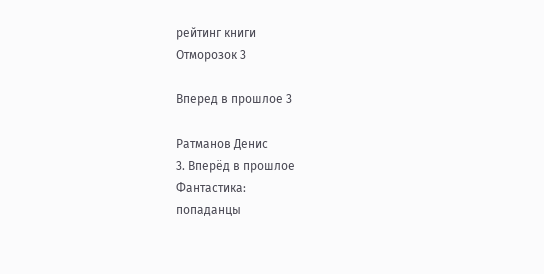рейтинг книги
Отморозок 3

Вперед в прошлое 3

Ратманов Денис
3. Вперёд в прошлое
Фантастика:
попаданцы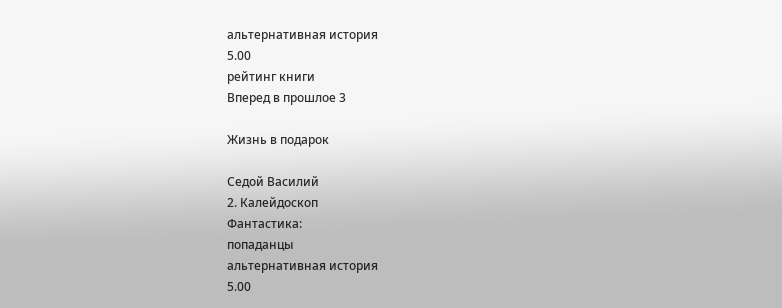альтернативная история
5.00
рейтинг книги
Вперед в прошлое 3

Жизнь в подарок

Седой Василий
2. Калейдоскоп
Фантастика:
попаданцы
альтернативная история
5.00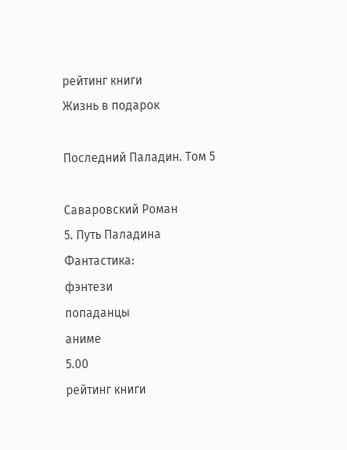рейтинг книги
Жизнь в подарок

Последний Паладин. Том 5

Саваровский Роман
5. Путь Паладина
Фантастика:
фэнтези
попаданцы
аниме
5.00
рейтинг книги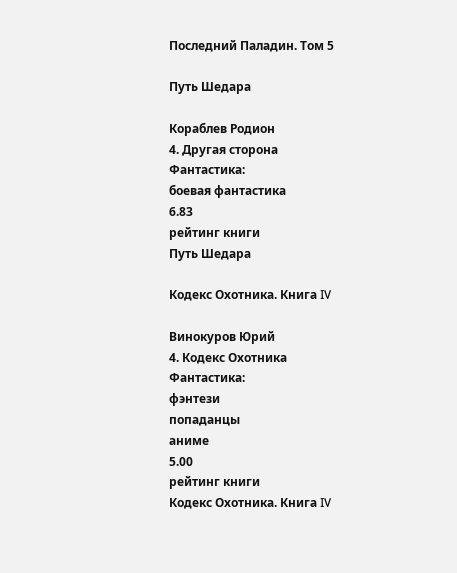Последний Паладин. Том 5

Путь Шедара

Кораблев Родион
4. Другая сторона
Фантастика:
боевая фантастика
6.83
рейтинг книги
Путь Шедара

Кодекс Охотника. Книга IV

Винокуров Юрий
4. Кодекс Охотника
Фантастика:
фэнтези
попаданцы
аниме
5.00
рейтинг книги
Кодекс Охотника. Книга IV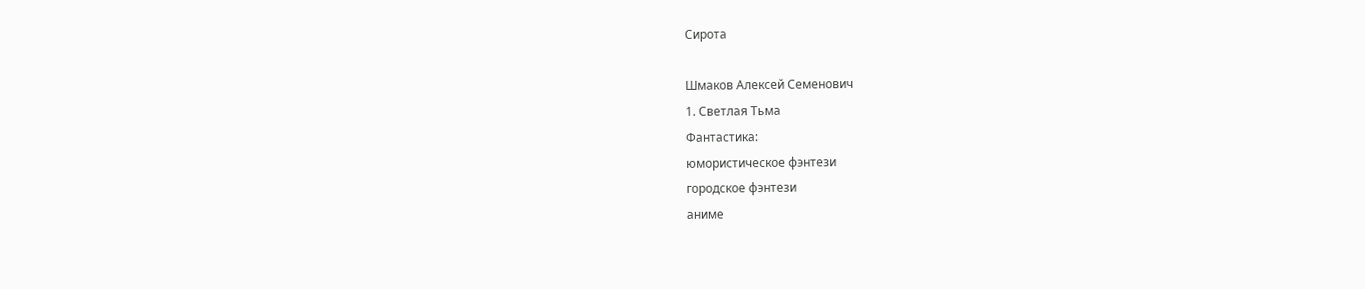Сирота

Шмаков Алексей Семенович
1. Светлая Тьма
Фантастика:
юмористическое фэнтези
городское фэнтези
аниме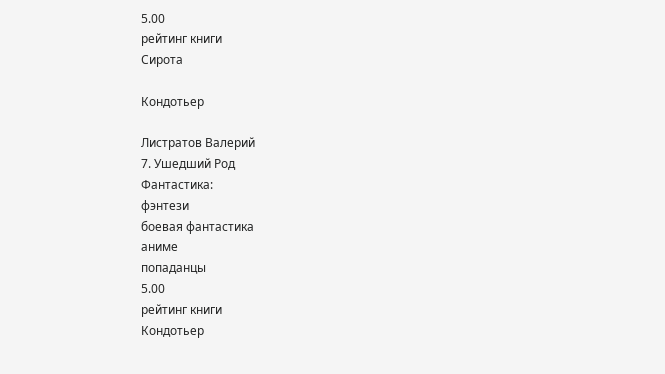5.00
рейтинг книги
Сирота

Кондотьер

Листратов Валерий
7. Ушедший Род
Фантастика:
фэнтези
боевая фантастика
аниме
попаданцы
5.00
рейтинг книги
Кондотьер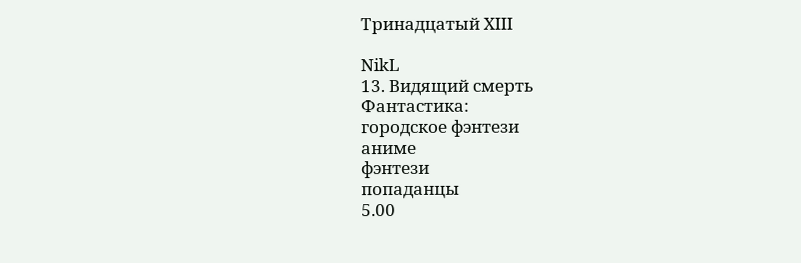Тринадцатый XIII

NikL
13. Видящий смерть
Фантастика:
городское фэнтези
аниме
фэнтези
попаданцы
5.00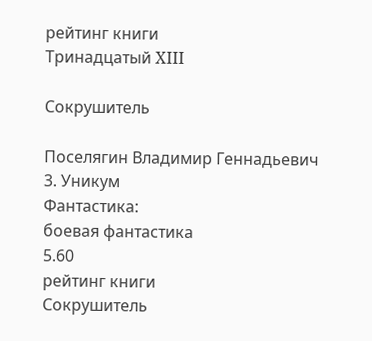рейтинг книги
Тринадцатый XIII

Сокрушитель

Поселягин Владимир Геннадьевич
3. Уникум
Фантастика:
боевая фантастика
5.60
рейтинг книги
Сокрушитель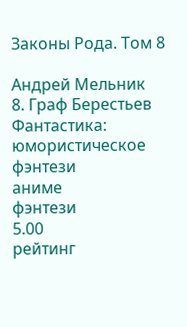Законы Рода. Том 8

Андрей Мельник
8. Граф Берестьев
Фантастика:
юмористическое фэнтези
аниме
фэнтези
5.00
рейтинг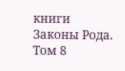книги
Законы Рода. Том 8